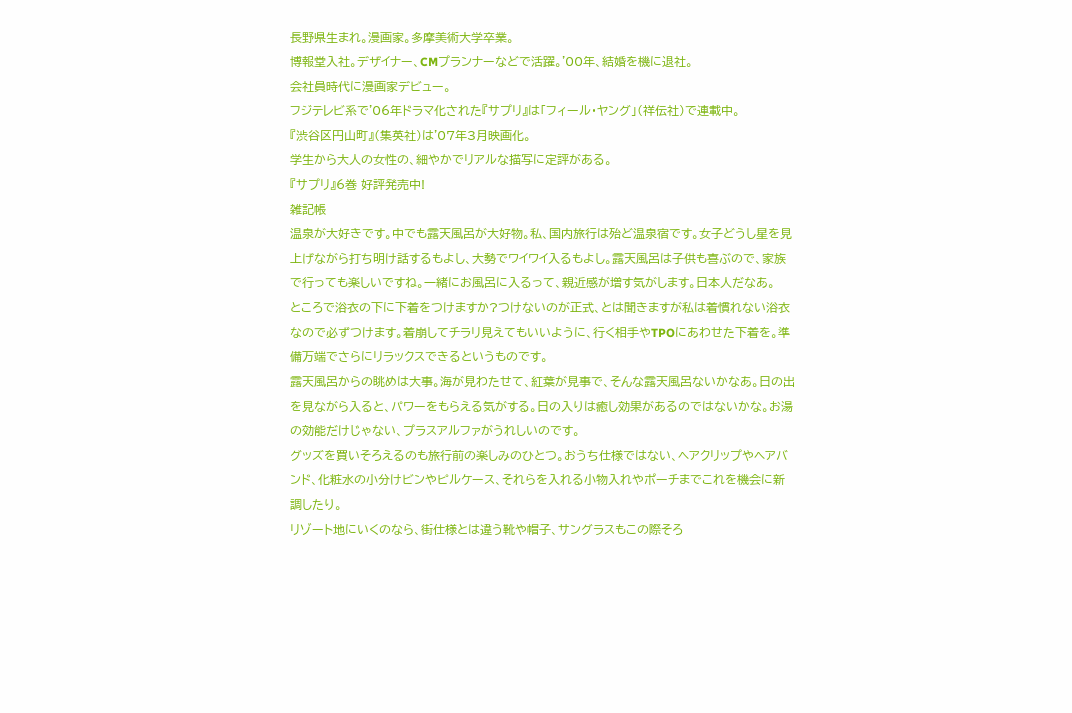長野県生まれ。漫画家。多摩美術大学卒業。
博報堂入社。デザイナー、CMプランナーなどで活躍。'00年、結婚を機に退社。
会社員時代に漫画家デビュー。
フジテレビ系で'06年ドラマ化された『サプリ』は「フィール・ヤング」(祥伝社)で連載中。
『渋谷区円山町』(集英社)は'07年3月映画化。
学生から大人の女性の、細やかでリアルな描写に定評がある。
『サプリ』6巻 好評発売中!
雑記帳
温泉が大好きです。中でも露天風呂が大好物。私、国内旅行は殆ど温泉宿です。女子どうし星を見上げながら打ち明け話するもよし、大勢でワイワイ入るもよし。露天風呂は子供も喜ぶので、家族で行っても楽しいですね。一緒にお風呂に入るって、親近感が増す気がします。日本人だなあ。
ところで浴衣の下に下着をつけますか?つけないのが正式、とは聞きますが私は着慣れない浴衣なので必ずつけます。着崩してチラリ見えてもいいように、行く相手やTPOにあわせた下着を。準備万端でさらにリラックスできるというものです。
露天風呂からの眺めは大事。海が見わたせて、紅葉が見事で、そんな露天風呂ないかなあ。日の出を見ながら入ると、パワーをもらえる気がする。日の入りは癒し効果があるのではないかな。お湯の効能だけじゃない、プラスアルファがうれしいのです。
グッズを買いそろえるのも旅行前の楽しみのひとつ。おうち仕様ではない、ヘアクリップやヘアバンド、化粧水の小分けビンやピルケース、それらを入れる小物入れやポーチまでこれを機会に新調したり。
リゾート地にいくのなら、街仕様とは違う靴や帽子、サングラスもこの際そろ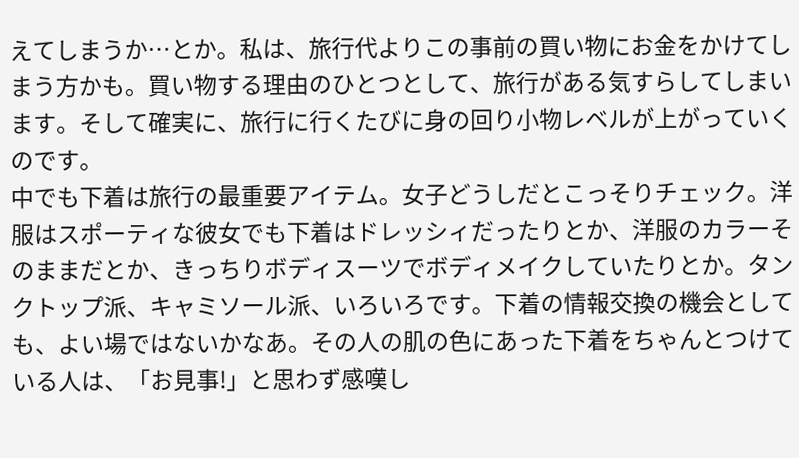えてしまうか…とか。私は、旅行代よりこの事前の買い物にお金をかけてしまう方かも。買い物する理由のひとつとして、旅行がある気すらしてしまいます。そして確実に、旅行に行くたびに身の回り小物レベルが上がっていくのです。
中でも下着は旅行の最重要アイテム。女子どうしだとこっそりチェック。洋服はスポーティな彼女でも下着はドレッシィだったりとか、洋服のカラーそのままだとか、きっちりボディスーツでボディメイクしていたりとか。タンクトップ派、キャミソール派、いろいろです。下着の情報交換の機会としても、よい場ではないかなあ。その人の肌の色にあった下着をちゃんとつけている人は、「お見事!」と思わず感嘆し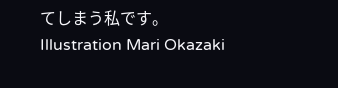てしまう私です。
Illustration Mari Okazaki